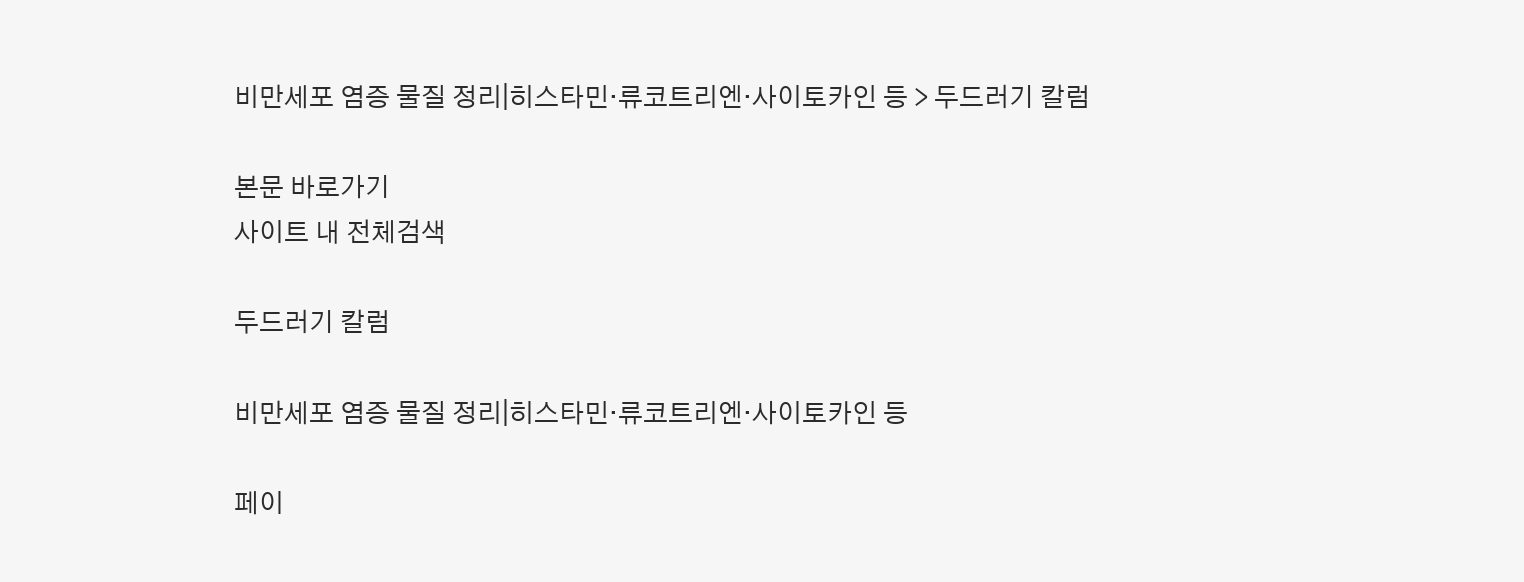비만세포 염증 물질 정리|히스타민·류코트리엔·사이토카인 등 > 두드러기 칼럼

본문 바로가기
사이트 내 전체검색

두드러기 칼럼

비만세포 염증 물질 정리|히스타민·류코트리엔·사이토카인 등

페이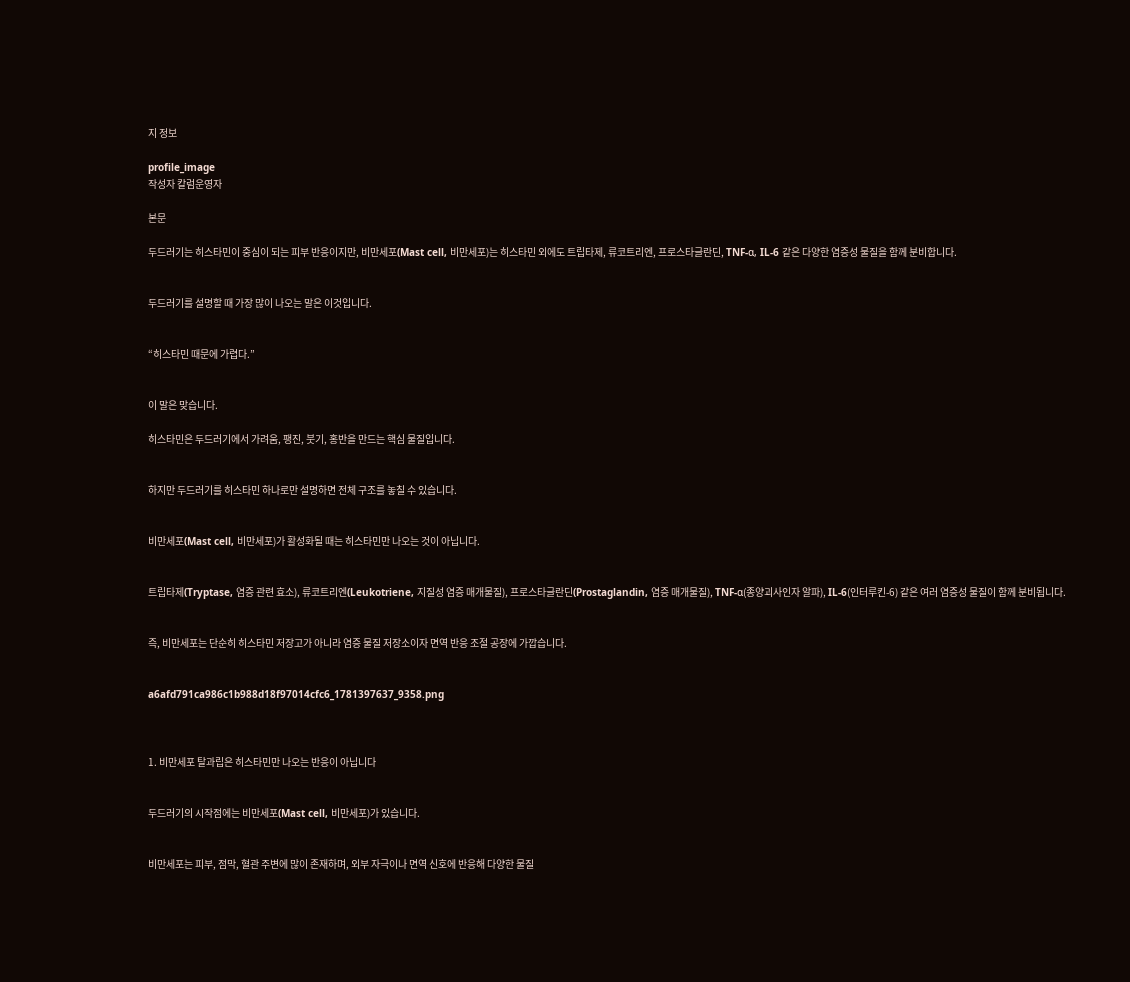지 정보

profile_image
작성자 칼럼운영자

본문

두드러기는 히스타민이 중심이 되는 피부 반응이지만, 비만세포(Mast cell, 비만세포)는 히스타민 외에도 트립타제, 류코트리엔, 프로스타글란딘, TNF-α, IL-6 같은 다양한 염증성 물질을 함께 분비합니다.


두드러기를 설명할 때 가장 많이 나오는 말은 이것입니다.


“히스타민 때문에 가렵다.”


이 말은 맞습니다.

히스타민은 두드러기에서 가려움, 팽진, 붓기, 홍반을 만드는 핵심 물질입니다.


하지만 두드러기를 히스타민 하나로만 설명하면 전체 구조를 놓칠 수 있습니다.


비만세포(Mast cell, 비만세포)가 활성화될 때는 히스타민만 나오는 것이 아닙니다.


트립타제(Tryptase, 염증 관련 효소), 류코트리엔(Leukotriene, 지질성 염증 매개물질), 프로스타글란딘(Prostaglandin, 염증 매개물질), TNF-α(종양괴사인자 알파), IL-6(인터루킨-6) 같은 여러 염증성 물질이 함께 분비됩니다.


즉, 비만세포는 단순히 히스타민 저장고가 아니라 염증 물질 저장소이자 면역 반응 조절 공장에 가깝습니다.


a6afd791ca986c1b988d18f97014cfc6_1781397637_9358.png



1. 비만세포 탈과립은 히스타민만 나오는 반응이 아닙니다


두드러기의 시작점에는 비만세포(Mast cell, 비만세포)가 있습니다.


비만세포는 피부, 점막, 혈관 주변에 많이 존재하며, 외부 자극이나 면역 신호에 반응해 다양한 물질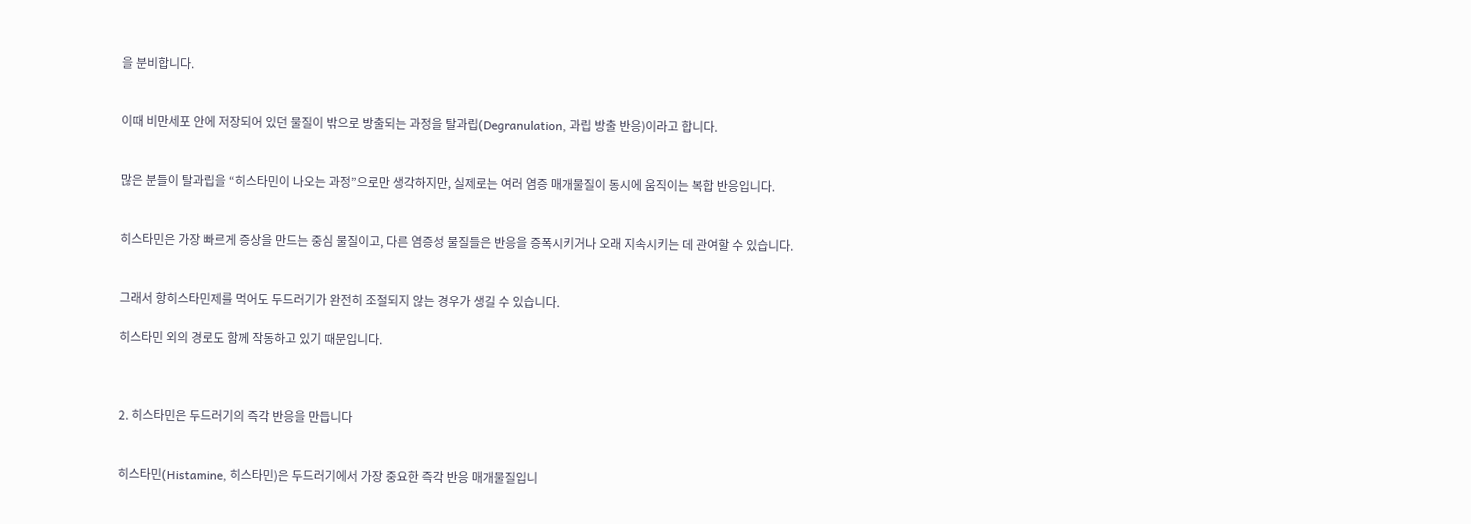을 분비합니다.


이때 비만세포 안에 저장되어 있던 물질이 밖으로 방출되는 과정을 탈과립(Degranulation, 과립 방출 반응)이라고 합니다.


많은 분들이 탈과립을 “히스타민이 나오는 과정”으로만 생각하지만, 실제로는 여러 염증 매개물질이 동시에 움직이는 복합 반응입니다.


히스타민은 가장 빠르게 증상을 만드는 중심 물질이고, 다른 염증성 물질들은 반응을 증폭시키거나 오래 지속시키는 데 관여할 수 있습니다.


그래서 항히스타민제를 먹어도 두드러기가 완전히 조절되지 않는 경우가 생길 수 있습니다.

히스타민 외의 경로도 함께 작동하고 있기 때문입니다.



2. 히스타민은 두드러기의 즉각 반응을 만듭니다


히스타민(Histamine, 히스타민)은 두드러기에서 가장 중요한 즉각 반응 매개물질입니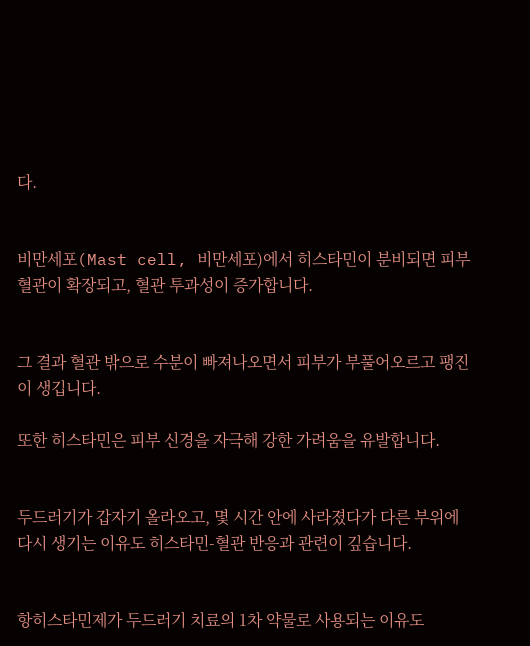다.


비만세포(Mast cell, 비만세포)에서 히스타민이 분비되면 피부 혈관이 확장되고, 혈관 투과성이 증가합니다.


그 결과 혈관 밖으로 수분이 빠져나오면서 피부가 부풀어오르고 팽진이 생깁니다.

또한 히스타민은 피부 신경을 자극해 강한 가려움을 유발합니다.


두드러기가 갑자기 올라오고, 몇 시간 안에 사라졌다가 다른 부위에 다시 생기는 이유도 히스타민-혈관 반응과 관련이 깊습니다.


항히스타민제가 두드러기 치료의 1차 약물로 사용되는 이유도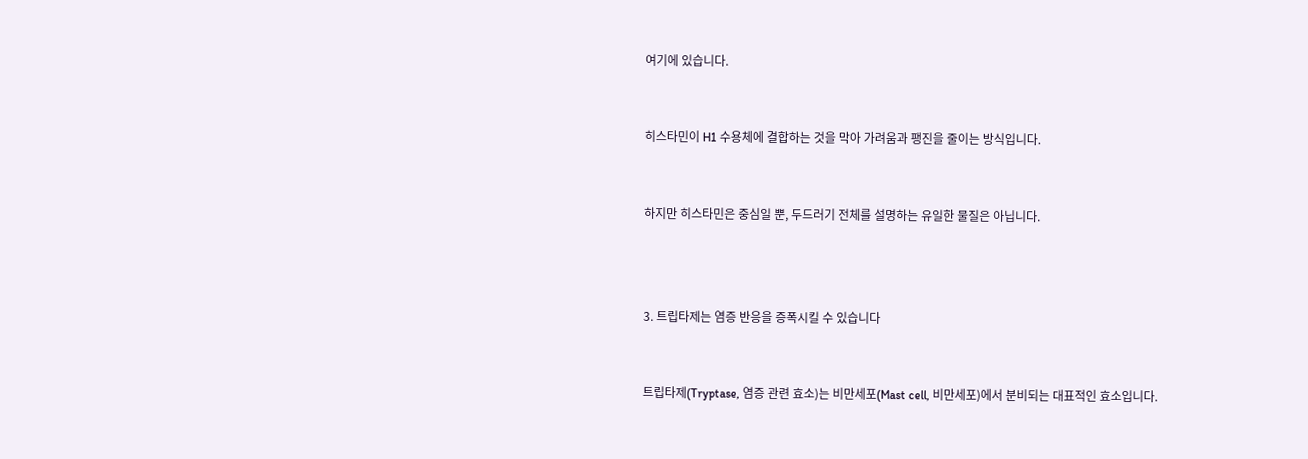여기에 있습니다.


히스타민이 H1 수용체에 결합하는 것을 막아 가려움과 팽진을 줄이는 방식입니다.


하지만 히스타민은 중심일 뿐, 두드러기 전체를 설명하는 유일한 물질은 아닙니다.



3. 트립타제는 염증 반응을 증폭시킬 수 있습니다


트립타제(Tryptase, 염증 관련 효소)는 비만세포(Mast cell, 비만세포)에서 분비되는 대표적인 효소입니다.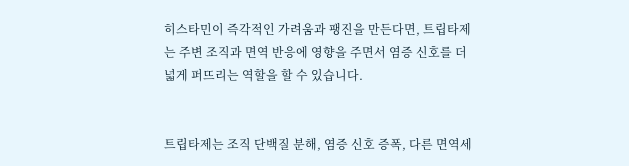히스타민이 즉각적인 가려움과 팽진을 만든다면, 트립타제는 주변 조직과 면역 반응에 영향을 주면서 염증 신호를 더 넓게 퍼뜨리는 역할을 할 수 있습니다.


트립타제는 조직 단백질 분해, 염증 신호 증폭, 다른 면역세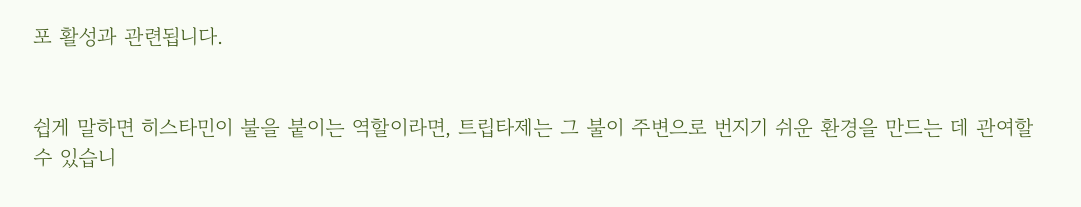포 활성과 관련됩니다.


쉽게 말하면 히스타민이 불을 붙이는 역할이라면, 트립타제는 그 불이 주변으로 번지기 쉬운 환경을 만드는 데 관여할 수 있습니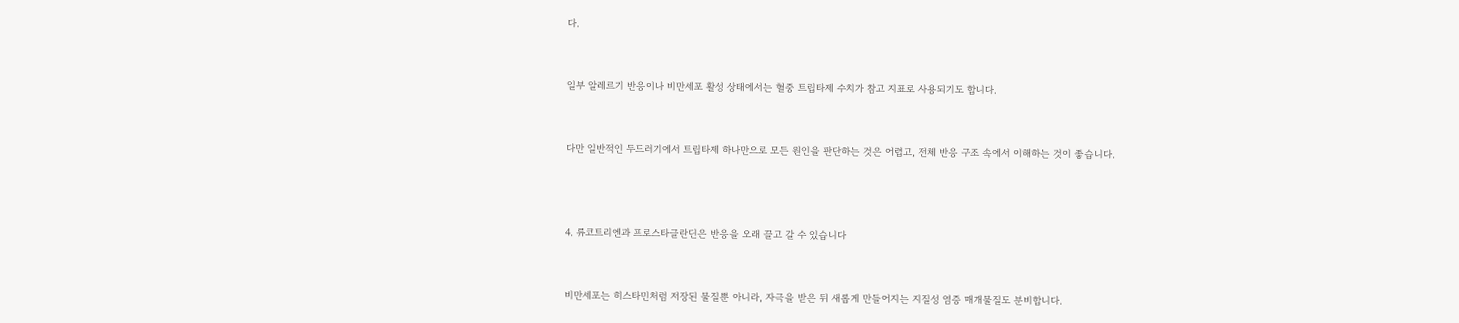다.


일부 알레르기 반응이나 비만세포 활성 상태에서는 혈중 트립타제 수치가 참고 지표로 사용되기도 합니다.


다만 일반적인 두드러기에서 트립타제 하나만으로 모든 원인을 판단하는 것은 어렵고, 전체 반응 구조 속에서 이해하는 것이 좋습니다.



4. 류코트리엔과 프로스타글란딘은 반응을 오래 끌고 갈 수 있습니다


비만세포는 히스타민처럼 저장된 물질뿐 아니라, 자극을 받은 뒤 새롭게 만들어지는 지질성 염증 매개물질도 분비합니다.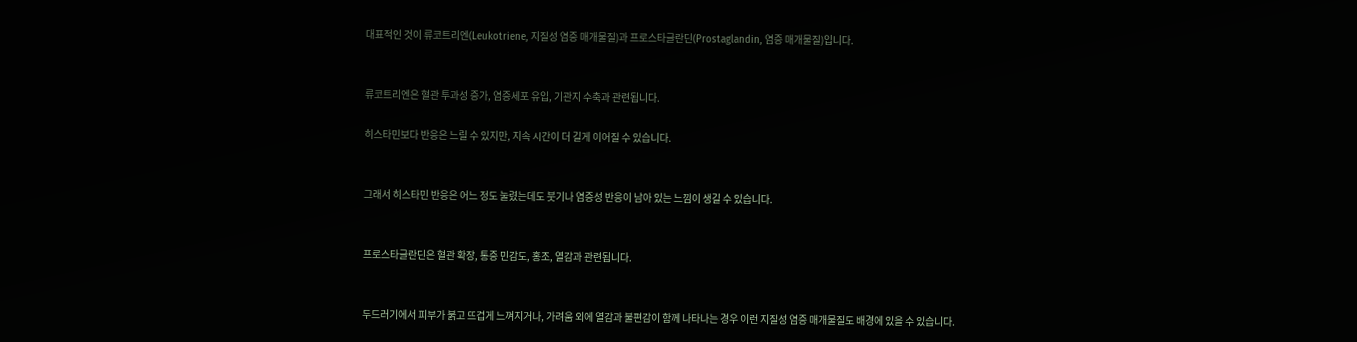대표적인 것이 류코트리엔(Leukotriene, 지질성 염증 매개물질)과 프로스타글란딘(Prostaglandin, 염증 매개물질)입니다.


류코트리엔은 혈관 투과성 증가, 염증세포 유입, 기관지 수축과 관련됩니다.

히스타민보다 반응은 느릴 수 있지만, 지속 시간이 더 길게 이어질 수 있습니다.


그래서 히스타민 반응은 어느 정도 눌렸는데도 붓기나 염증성 반응이 남아 있는 느낌이 생길 수 있습니다.


프로스타글란딘은 혈관 확장, 통증 민감도, 홍조, 열감과 관련됩니다.


두드러기에서 피부가 붉고 뜨겁게 느껴지거나, 가려움 외에 열감과 불편감이 함께 나타나는 경우 이런 지질성 염증 매개물질도 배경에 있을 수 있습니다.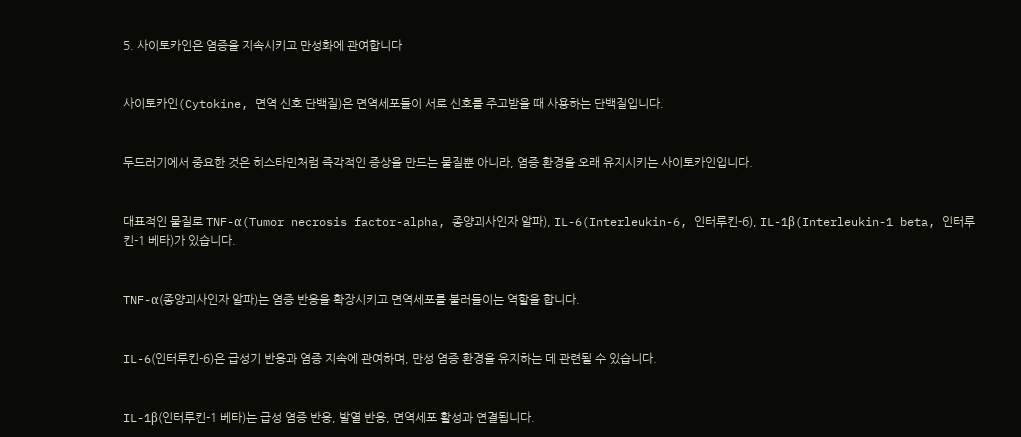5. 사이토카인은 염증을 지속시키고 만성화에 관여합니다


사이토카인(Cytokine, 면역 신호 단백질)은 면역세포들이 서로 신호를 주고받을 때 사용하는 단백질입니다.


두드러기에서 중요한 것은 히스타민처럼 즉각적인 증상을 만드는 물질뿐 아니라, 염증 환경을 오래 유지시키는 사이토카인입니다.


대표적인 물질로 TNF-α(Tumor necrosis factor-alpha, 종양괴사인자 알파), IL-6(Interleukin-6, 인터루킨-6), IL-1β(Interleukin-1 beta, 인터루킨-1 베타)가 있습니다.


TNF-α(종양괴사인자 알파)는 염증 반응을 확장시키고 면역세포를 불러들이는 역할을 합니다.


IL-6(인터루킨-6)은 급성기 반응과 염증 지속에 관여하며, 만성 염증 환경을 유지하는 데 관련될 수 있습니다.


IL-1β(인터루킨-1 베타)는 급성 염증 반응, 발열 반응, 면역세포 활성과 연결됩니다.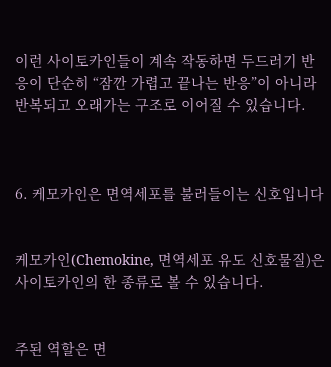이런 사이토카인들이 계속 작동하면 두드러기 반응이 단순히 “잠깐 가렵고 끝나는 반응”이 아니라 반복되고 오래가는 구조로 이어질 수 있습니다.



6. 케모카인은 면역세포를 불러들이는 신호입니다


케모카인(Chemokine, 면역세포 유도 신호물질)은 사이토카인의 한 종류로 볼 수 있습니다.


주된 역할은 면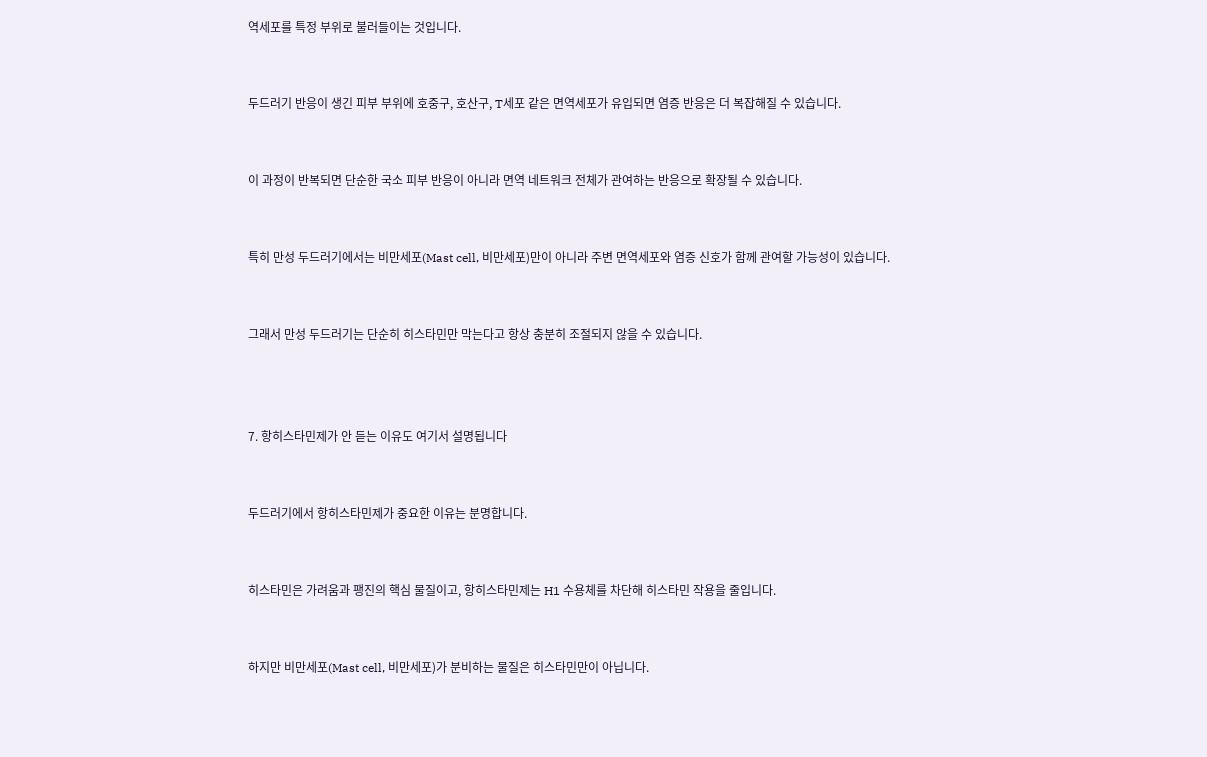역세포를 특정 부위로 불러들이는 것입니다.


두드러기 반응이 생긴 피부 부위에 호중구, 호산구, T세포 같은 면역세포가 유입되면 염증 반응은 더 복잡해질 수 있습니다.


이 과정이 반복되면 단순한 국소 피부 반응이 아니라 면역 네트워크 전체가 관여하는 반응으로 확장될 수 있습니다.


특히 만성 두드러기에서는 비만세포(Mast cell, 비만세포)만이 아니라 주변 면역세포와 염증 신호가 함께 관여할 가능성이 있습니다.


그래서 만성 두드러기는 단순히 히스타민만 막는다고 항상 충분히 조절되지 않을 수 있습니다.



7. 항히스타민제가 안 듣는 이유도 여기서 설명됩니다


두드러기에서 항히스타민제가 중요한 이유는 분명합니다.


히스타민은 가려움과 팽진의 핵심 물질이고, 항히스타민제는 H1 수용체를 차단해 히스타민 작용을 줄입니다.


하지만 비만세포(Mast cell, 비만세포)가 분비하는 물질은 히스타민만이 아닙니다.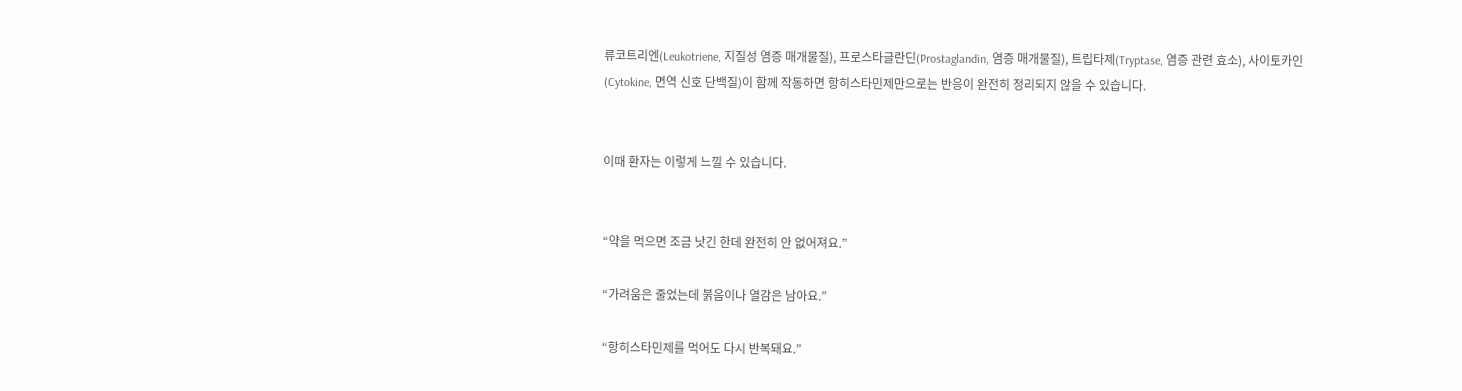류코트리엔(Leukotriene, 지질성 염증 매개물질), 프로스타글란딘(Prostaglandin, 염증 매개물질), 트립타제(Tryptase, 염증 관련 효소), 사이토카인(Cytokine, 면역 신호 단백질)이 함께 작동하면 항히스타민제만으로는 반응이 완전히 정리되지 않을 수 있습니다.


이때 환자는 이렇게 느낄 수 있습니다.


“약을 먹으면 조금 낫긴 한데 완전히 안 없어져요.”

“가려움은 줄었는데 붉음이나 열감은 남아요.”

“항히스타민제를 먹어도 다시 반복돼요.”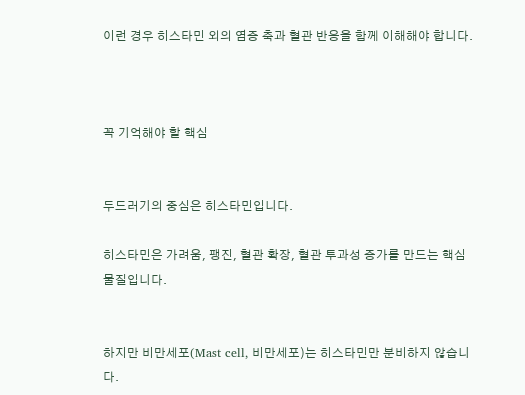이런 경우 히스타민 외의 염증 축과 혈관 반응을 함께 이해해야 합니다.



꼭 기억해야 할 핵심


두드러기의 중심은 히스타민입니다.

히스타민은 가려움, 팽진, 혈관 확장, 혈관 투과성 증가를 만드는 핵심 물질입니다.


하지만 비만세포(Mast cell, 비만세포)는 히스타민만 분비하지 않습니다.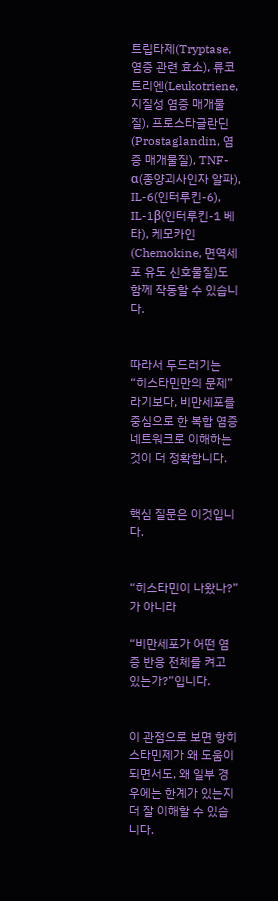트립타제(Tryptase, 염증 관련 효소), 류코트리엔(Leukotriene, 지질성 염증 매개물질), 프로스타글란딘(Prostaglandin, 염증 매개물질), TNF-α(종양괴사인자 알파), IL-6(인터루킨-6), IL-1β(인터루킨-1 베타), 케모카인(Chemokine, 면역세포 유도 신호물질)도 함께 작동할 수 있습니다.


따라서 두드러기는 “히스타민만의 문제”라기보다, 비만세포를 중심으로 한 복합 염증 네트워크로 이해하는 것이 더 정확합니다.


핵심 질문은 이것입니다.


“히스타민이 나왔나?”가 아니라

“비만세포가 어떤 염증 반응 전체를 켜고 있는가?”입니다.


이 관점으로 보면 항히스타민제가 왜 도움이 되면서도, 왜 일부 경우에는 한계가 있는지 더 잘 이해할 수 있습니다.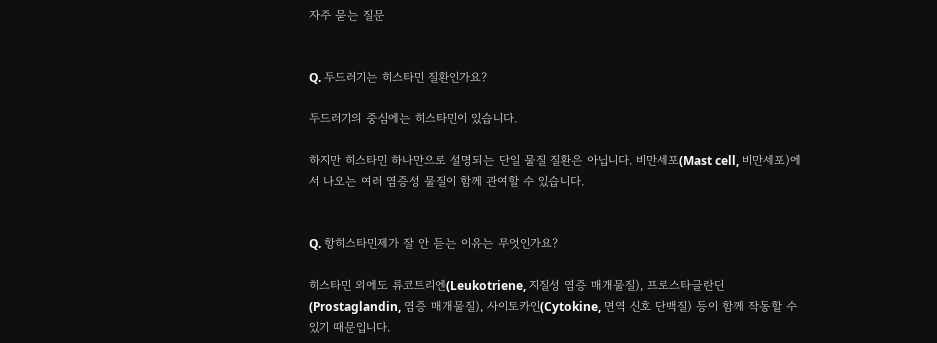자주 묻는 질문


Q. 두드러기는 히스타민 질환인가요?

두드러기의 중심에는 히스타민이 있습니다.

하지만 히스타민 하나만으로 설명되는 단일 물질 질환은 아닙니다. 비만세포(Mast cell, 비만세포)에서 나오는 여러 염증성 물질이 함께 관여할 수 있습니다.


Q. 항히스타민제가 잘 안 듣는 이유는 무엇인가요?

히스타민 외에도 류코트리엔(Leukotriene, 지질성 염증 매개물질), 프로스타글란딘(Prostaglandin, 염증 매개물질), 사이토카인(Cytokine, 면역 신호 단백질) 등이 함께 작동할 수 있기 때문입니다.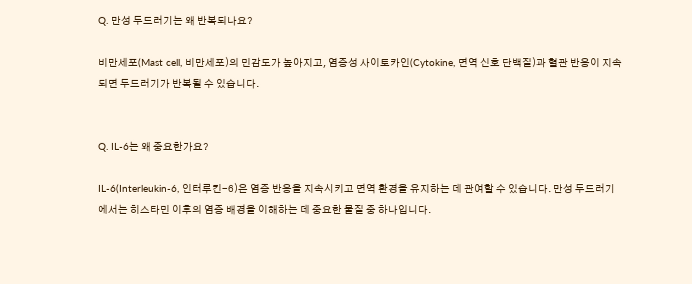Q. 만성 두드러기는 왜 반복되나요?

비만세포(Mast cell, 비만세포)의 민감도가 높아지고, 염증성 사이토카인(Cytokine, 면역 신호 단백질)과 혈관 반응이 지속되면 두드러기가 반복될 수 있습니다.


Q. IL-6는 왜 중요한가요?

IL-6(Interleukin-6, 인터루킨-6)은 염증 반응을 지속시키고 면역 환경을 유지하는 데 관여할 수 있습니다. 만성 두드러기에서는 히스타민 이후의 염증 배경을 이해하는 데 중요한 물질 중 하나입니다.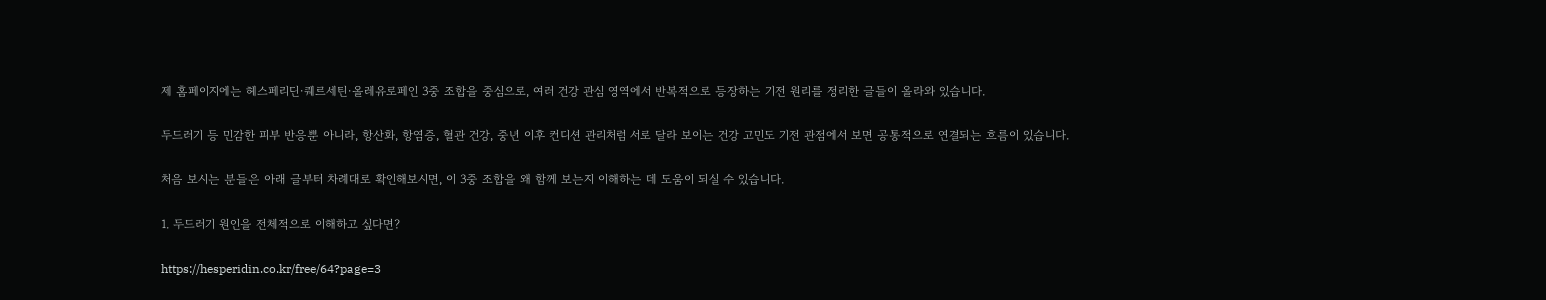제 홈페이지에는 헤스페리딘·퀘르세틴·올레유로페인 3중 조합을 중심으로, 여러 건강 관심 영역에서 반복적으로 등장하는 기전 원리를 정리한 글들이 올라와 있습니다.

두드러기 등 민감한 피부 반응뿐 아니라, 항산화, 항염증, 혈관 건강, 중년 이후 컨디션 관리처럼 서로 달라 보이는 건강 고민도 기전 관점에서 보면 공통적으로 연결되는 흐름이 있습니다.

처음 보시는 분들은 아래 글부터 차례대로 확인해보시면, 이 3중 조합을 왜 함께 보는지 이해하는 데 도움이 되실 수 있습니다.

1. 두드러기 원인을 전체적으로 이해하고 싶다면?

https://hesperidin.co.kr/free/64?page=3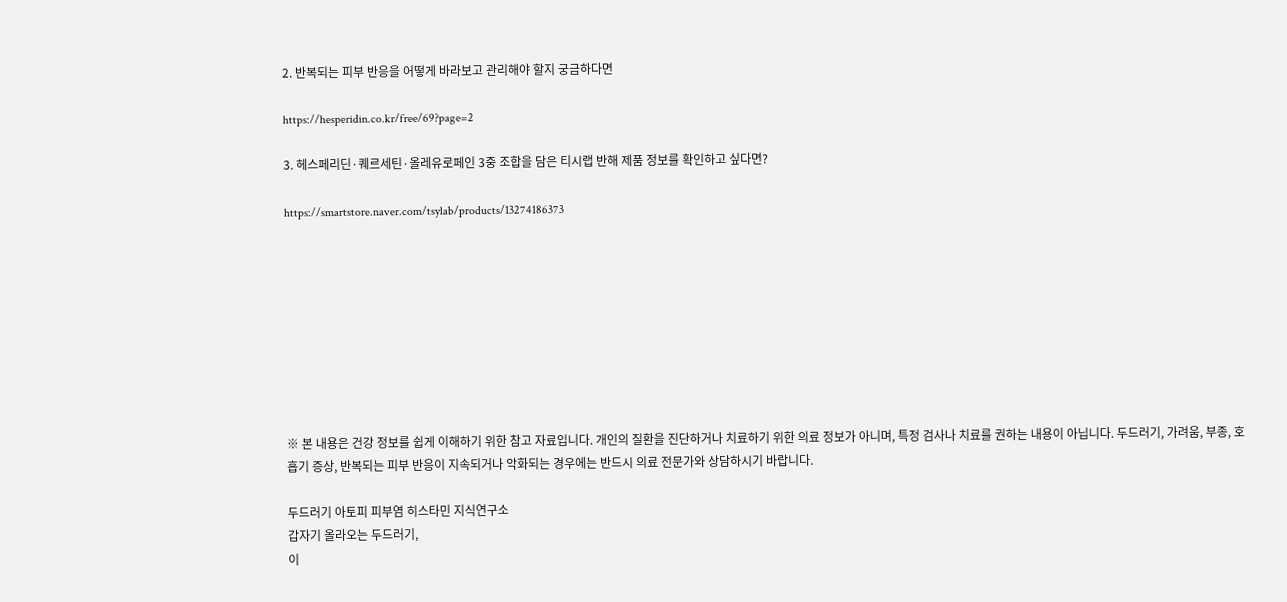2. 반복되는 피부 반응을 어떻게 바라보고 관리해야 할지 궁금하다면

https://hesperidin.co.kr/free/69?page=2

3. 헤스페리딘·퀘르세틴·올레유로페인 3중 조합을 담은 티시랩 반해 제품 정보를 확인하고 싶다면?

https://smartstore.naver.com/tsylab/products/13274186373









※ 본 내용은 건강 정보를 쉽게 이해하기 위한 참고 자료입니다. 개인의 질환을 진단하거나 치료하기 위한 의료 정보가 아니며, 특정 검사나 치료를 권하는 내용이 아닙니다. 두드러기, 가려움, 부종, 호흡기 증상, 반복되는 피부 반응이 지속되거나 악화되는 경우에는 반드시 의료 전문가와 상담하시기 바랍니다.

두드러기 아토피 피부염 히스타민 지식연구소
갑자기 올라오는 두드러기,
이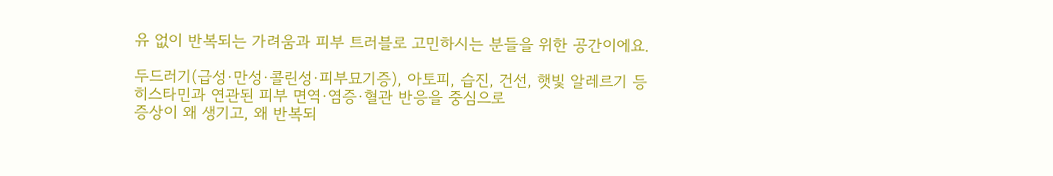유 없이 반복되는 가려움과 피부 트러블로 고민하시는 분들을 위한 공간이에요.

두드러기(급성·만성·콜린성·피부묘기증), 아토피, 습진, 건선, 햇빛 알레르기 등
히스타민과 연관된 피부 면역·염증·혈관 반응을 중심으로
증상이 왜 생기고, 왜 반복되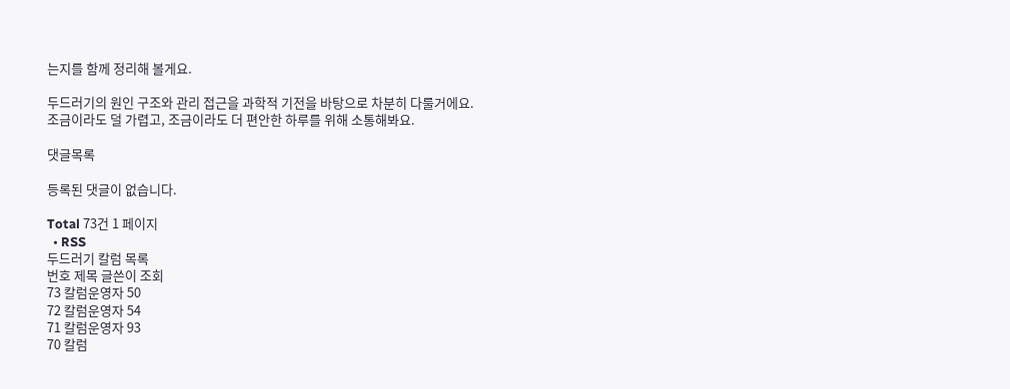는지를 함께 정리해 볼게요.

두드러기의 원인 구조와 관리 접근을 과학적 기전을 바탕으로 차분히 다룰거에요.
조금이라도 덜 가렵고, 조금이라도 더 편안한 하루를 위해 소통해봐요.

댓글목록

등록된 댓글이 없습니다.

Total 73건 1 페이지
  • RSS
두드러기 칼럼 목록
번호 제목 글쓴이 조회
73 칼럼운영자 50
72 칼럼운영자 54
71 칼럼운영자 93
70 칼럼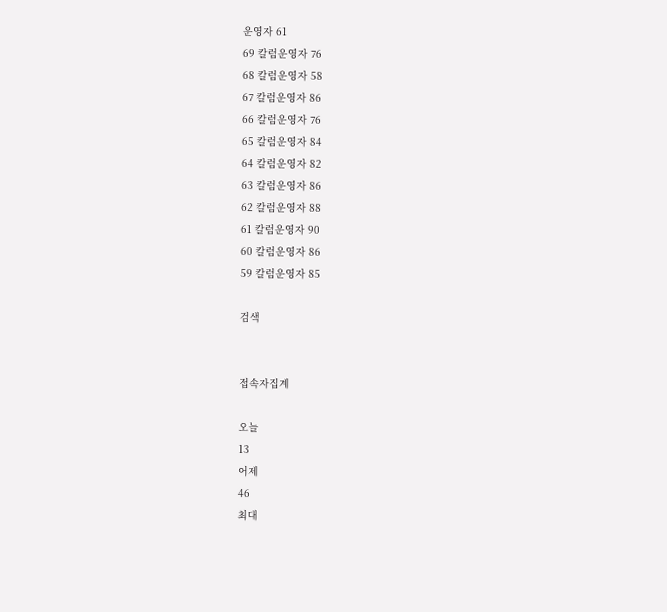운영자 61
69 칼럼운영자 76
68 칼럼운영자 58
67 칼럼운영자 86
66 칼럼운영자 76
65 칼럼운영자 84
64 칼럼운영자 82
63 칼럼운영자 86
62 칼럼운영자 88
61 칼럼운영자 90
60 칼럼운영자 86
59 칼럼운영자 85

검색


접속자집계

오늘
13
어제
46
최대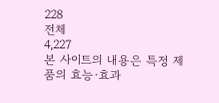228
전체
4,227
본 사이트의 내용은 특정 제품의 효능·효과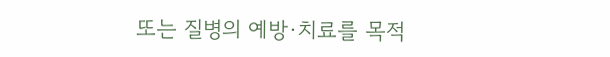또는 질병의 예방·치료를 목적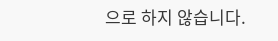으로 하지 않습니다.